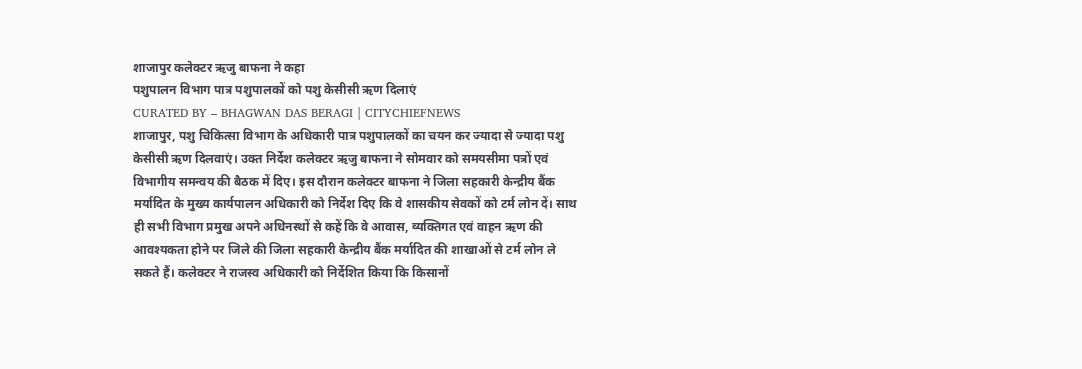शाजापुर कलेक्टर ऋजु बाफना ने कहा
पशुपालन विभाग पात्र पशुपालकों को पशु केसीसी ऋण दिलाएं
CURATED BY – BHAGWAN DAS BERAGI | CITYCHIEFNEWS
शाजापुर, पशु चिकित्सा विभाग के अधिकारी पात्र पशुपालकों का चयन कर ज्यादा से ज्यादा पशु केसीसी ऋण दिलवाएं। उक्त निर्देश कलेक्टर ऋजु बाफना ने सोमवार को समयसीमा पत्रों एवं विभागीय समन्वय की बैठक में दिए। इस दौरान कलेक्टर बाफना ने जिला सहकारी केन्द्रीय बैंक मर्यादित के मुख्य कार्यपालन अधिकारी को निर्देश दिए कि वे शासकीय सेवकों को टर्म लोन दें। साथ ही सभी विभाग प्रमुख अपने अधिनस्थों से कहें कि वे आवास, व्यक्तिगत एवं वाहन ऋण की आवश्यकता होने पर जिले की जिला सहकारी केन्द्रीय बैंक मर्यादित की शाखाओं से टर्म लोन ले सकते हैं। कलेक्टर ने राजस्व अधिकारी को निर्देशित किया कि किसानों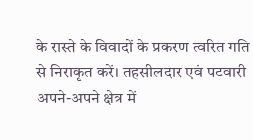के रास्ते के विवादों के प्रकरण त्वरित गति से निराकृत करें। तहसीलदार एवं पटवारी अपने-अपने क्षेत्र में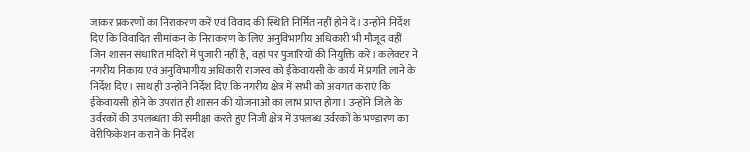जाकर प्रकरणों का निराकरण करें एवं विवाद की स्थिति निर्मित नहीं होने दें। उन्होंने निर्देश दिए कि विवादित सीमांकन के निराकरण के लिए अनुविभागीय अधिकारी भी मौजूद वहीं जिन शासन संधारित मंदिरों में पुजारी नहीं है, वहां पर पुजारियों की नियुक्ति करें। कलेक्टर ने नगरीय निकाय एवं अनुविभागीय अधिकारी राजस्व को ईकेवायसी के कार्य में प्रगति लाने के निर्देश दिए। साथ ही उन्होंने निर्देश दिए कि नगरीय क्षेत्र में सभी को अवगत कराएं कि ईकेवायसी होने के उपरांत ही शासन की योजनाओं का लाभ प्राप्त होगा। उन्होंने जिले के उर्वरकों की उपलब्धता की समीक्षा करते हुए निजी क्षेत्र में उपलब्ध उर्वरकों के भण्डारण का वेरीफिकेशन कराने के निर्देश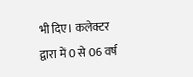भी दिए। कलेक्टर द्वारा में 0 से 06 वर्ष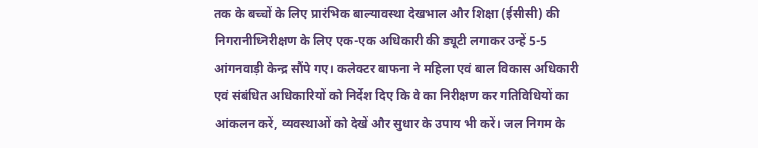तक के बच्चों के लिए प्रारंभिक बाल्यावस्था देखभाल और शिक्षा (ईसीसी) की निगरानीध्निरीक्षण के लिए एक-एक अधिकारी की ड्यूटी लगाकर उन्हें 5-5 आंगनवाड़ी केन्द्र सौंपे गए। कलेक्टर बाफना ने महिला एवं बाल विकास अधिकारी एवं संबंधित अधिकारियों को निर्देश दिए कि वे का निरीक्षण कर गतिविधियों का आंकलन करें, व्यवस्थाओं को देखें और सुधार के उपाय भी करें। जल निगम के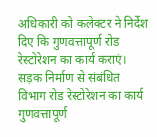अधिकारी को कलेक्टर ने निर्देश दिए कि गुणवत्तापूर्ण रोड रेस्टोरेशन का कार्य कराएं। सड़क निर्माण से संबंधित विभाग रोड रेस्टोरेशन का कार्य गुणवत्तापूर्ण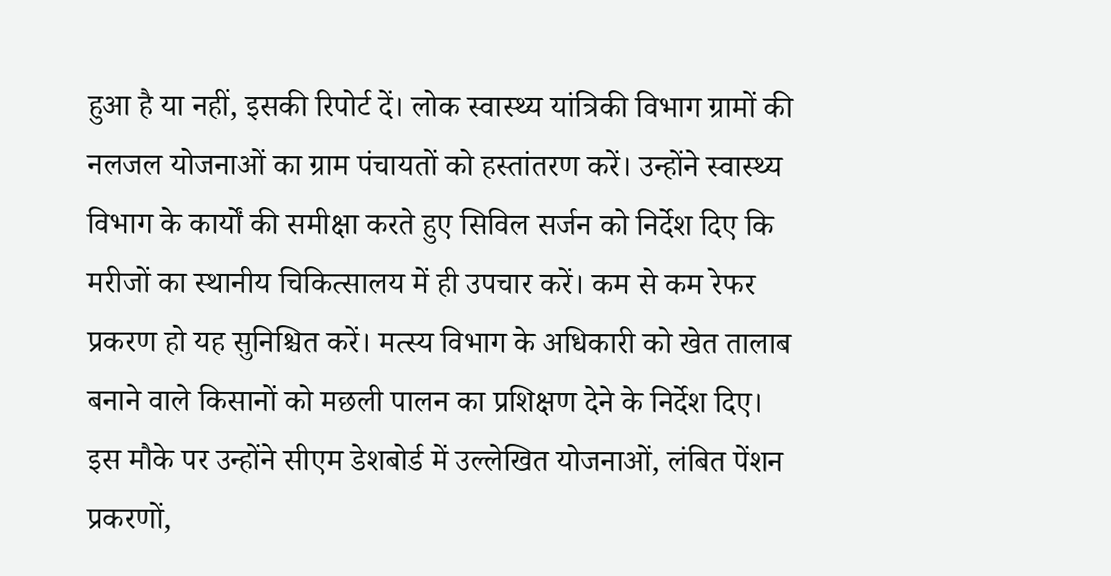हुआ है या नहीं, इसकी रिपोर्ट दें। लोक स्वास्थ्य यांत्रिकी विभाग ग्रामों की नलजल योजनाओं का ग्राम पंचायतों को हस्तांतरण करें। उन्होंने स्वास्थ्य विभाग के कार्यों की समीक्षा करते हुए सिविल सर्जन को निर्देश दिए कि मरीजों का स्थानीय चिकित्सालय में ही उपचार करें। कम से कम रेफर प्रकरण हो यह सुनिश्चित करें। मत्स्य विभाग के अधिकारी को खेत तालाब बनाने वाले किसानों को मछली पालन का प्रशिक्षण देने के निर्देश दिए। इस मौके पर उन्होंने सीएम डेशबोर्ड में उल्लेखित योजनाओं, लंबित पेंशन प्रकरणों,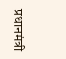प्रधानमंत्री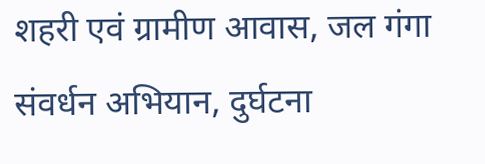शहरी एवं ग्रामीण आवास, जल गंगा संवर्धन अभियान, दुर्घटना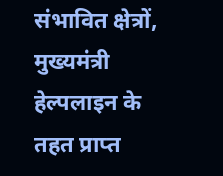संभावित क्षेत्रों, मुख्यमंत्री हेल्पलाइन के तहत प्राप्त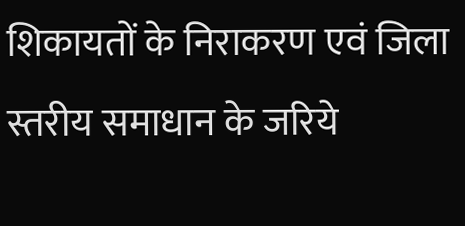शिकायतों के निराकरण एवं जिला स्तरीय समाधान के जरिये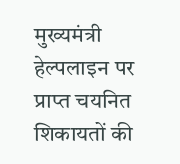मुख्यमंत्री हेल्पलाइन पर प्राप्त चयनित शिकायतों की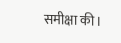समीक्षा की।